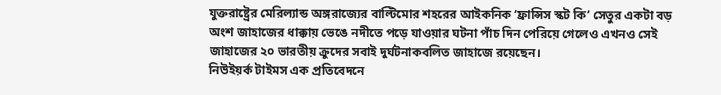যুক্তরাষ্ট্রের মেরিল্যান্ড অঙ্গরাজ্যের বাল্টিমোর শহরের আইকনিক ‘ফ্রান্সিস স্কট কি’ সেতুর একটা বড় অংশ জাহাজের ধাক্কায় ভেঙে নদীতে পড়ে যাওয়ার ঘটনা পাঁচ দিন পেরিয়ে গেলেও এখনও সেই জাহাজের ২০ ভারতীয় ক্রুদের সবাই দুর্ঘটনাকবলিত জাহাজে রয়েছেন।
নিউইয়র্ক টাইমস এক প্রতিবেদনে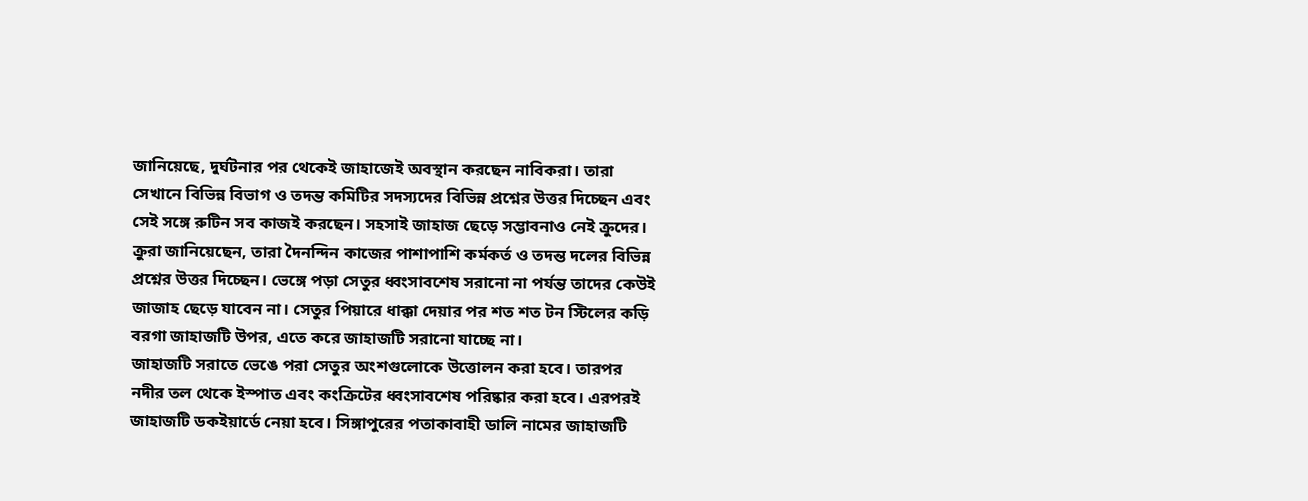জানিয়েছে, দুর্ঘটনার পর থেকেই জাহাজেই অবস্থান করছেন নাবিকরা। তারা সেখানে বিভিন্ন বিভাগ ও তদন্ত কমিটির সদস্যদের বিভিন্ন প্রশ্নের উত্তর দিচ্ছেন এবং সেই সঙ্গে রুটিন সব কাজই করছেন। সহসাই জাহাজ ছেড়ে সম্ভাবনাও নেই ক্রুদের।
ক্রুরা জানিয়েছেন, তারা দৈনন্দিন কাজের পাশাপাশি কর্মকর্ত ও তদন্ত দলের বিভিন্ন প্রশ্নের উত্তর দিচ্ছেন। ভেঙ্গে পড়া সেতুর ধ্বংসাবশেষ সরানো না পর্যন্ত তাদের কেউই জাজাহ ছেড়ে যাবেন না। সেতুর পিয়ারে ধাক্কা দেয়ার পর শত শত টন স্টিলের কড়ি বরগা জাহাজটি উপর, এতে করে জাহাজটি সরানো যাচ্ছে না।
জাহাজটি সরাতে ভেঙে পরা সেতুর অংশগুলোকে উত্তোলন করা হবে। তারপর নদীর তল থেকে ইস্পাত এবং কংক্রিটের ধ্বংসাবশেষ পরিষ্কার করা হবে। এরপরই জাহাজটি ডকইয়ার্ডে নেয়া হবে। সিঙ্গাপুরের পতাকাবাহী ডালি নামের জাহাজটি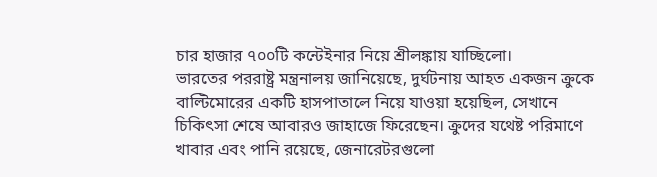চার হাজার ৭০০টি কন্টেইনার নিয়ে শ্রীলঙ্কায় যাচ্ছিলো।
ভারতের পররাষ্ট্র মন্ত্রনালয় জানিয়েছে, দুর্ঘটনায় আহত একজন ক্রুকে বাল্টিমোরের একটি হাসপাতালে নিয়ে যাওয়া হয়েছিল, সেখানে চিকিৎসা শেষে আবারও জাহাজে ফিরেছেন। ক্রুদের যথেষ্ট পরিমাণে খাবার এবং পানি রয়েছে, জেনারেটরগুলো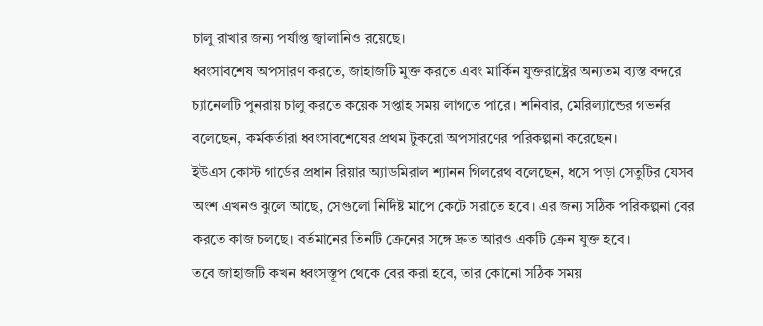চালু রাখার জন্য পর্যাপ্ত জ্বালানিও রয়েছে।
ধ্বংসাবশেষ অপসারণ করতে, জাহাজটি মুক্ত করতে এবং মার্কিন যুক্তরাষ্ট্রের অন্যতম ব্যস্ত বন্দরে চ্যানেলটি পুনরায় চালু করতে কয়েক সপ্তাহ সময় লাগতে পারে। শনিবার, মেরিল্যান্ডের গভর্নর বলেছেন, কর্মকর্তারা ধ্বংসাবশেষের প্রথম টুকরো অপসারণের পরিকল্পনা করেছেন।
ইউএস কোস্ট গার্ডের প্রধান রিয়ার অ্যাডমিরাল শ্যানন গিলরেথ বলেছেন, ধসে পড়া সেতুটির যেসব অংশ এখনও ঝুলে আছে, সেগুলো নির্দিষ্ট মাপে কেটে সরাতে হবে। এর জন্য সঠিক পরিকল্পনা বের করতে কাজ চলছে। বর্তমানের তিনটি ক্রেনের সঙ্গে দ্রুত আরও একটি ক্রেন যুক্ত হবে।
তবে জাহাজটি কখন ধ্বংসস্তূপ থেকে বের করা হবে, তার কোনো সঠিক সময়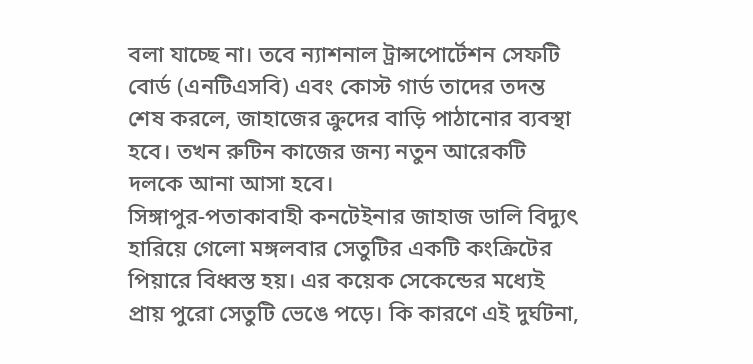বলা যাচ্ছে না। তবে ন্যাশনাল ট্রান্সপোর্টেশন সেফটি বোর্ড (এনটিএসবি) এবং কোস্ট গার্ড তাদের তদন্ত শেষ করলে, জাহাজের ক্রুদের বাড়ি পাঠানোর ব্যবস্থা হবে। তখন রুটিন কাজের জন্য নতুন আরেকটি দলকে আনা আসা হবে।
সিঙ্গাপুর-পতাকাবাহী কনটেইনার জাহাজ ডালি বিদ্যুৎ হারিয়ে গেলো মঙ্গলবার সেতুটির একটি কংক্রিটের পিয়ারে বিধ্বস্ত হয়। এর কয়েক সেকেন্ডের মধ্যেই প্রায় পুরো সেতুটি ভেঙে পড়ে। কি কারণে এই দুর্ঘটনা,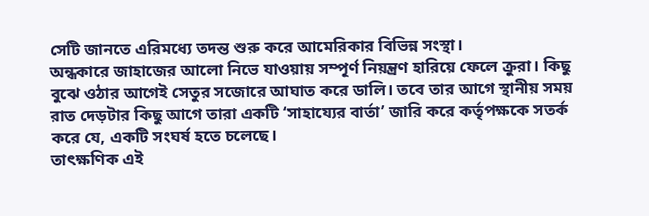সেটি জানতে এরিমধ্যে তদন্ত শুরু করে আমেরিকার বিভিন্ন সংস্থা।
অন্ধকারে জাহাজের আলো নিভে যাওয়ায় সম্পূর্ণ নিয়ন্ত্রণ হারিয়ে ফেলে ক্রুরা। কিছু বুঝে ওঠার আগেই সেতুর সজোরে আঘাত করে ডালি। তবে তার আগে স্থানীয় সময় রাত দেড়টার কিছু আগে তারা একটি ‘সাহায্যের বার্তা’ জারি করে কর্তৃপক্ষকে সতর্ক করে যে, একটি সংঘর্ষ হতে চলেছে।
তাৎক্ষণিক এই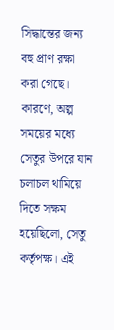সিদ্ধান্তের জন্য বহু প্রাণ রক্ষা করা গেছে। কারণে, অল্প সময়ের মধ্যে সেতুর উপরে যান চলাচল থামিয়ে দিতে সক্ষম হয়েছিলো, সেতু কর্তৃপক্ষ। এই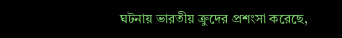ঘটনায় ভারতীয় ক্রুদের প্রশংসা করেছে,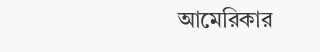আমেরিকার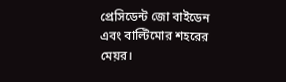প্রেসিডেন্ট জো বাইডেন এবং বাল্টিমোর শহরের মেয়র।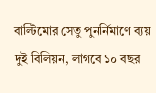বাল্টিমোর সেতু পুনর্নিমাণে ব্যয় দুই বিলিয়ন, লাগবে ১০ বছর